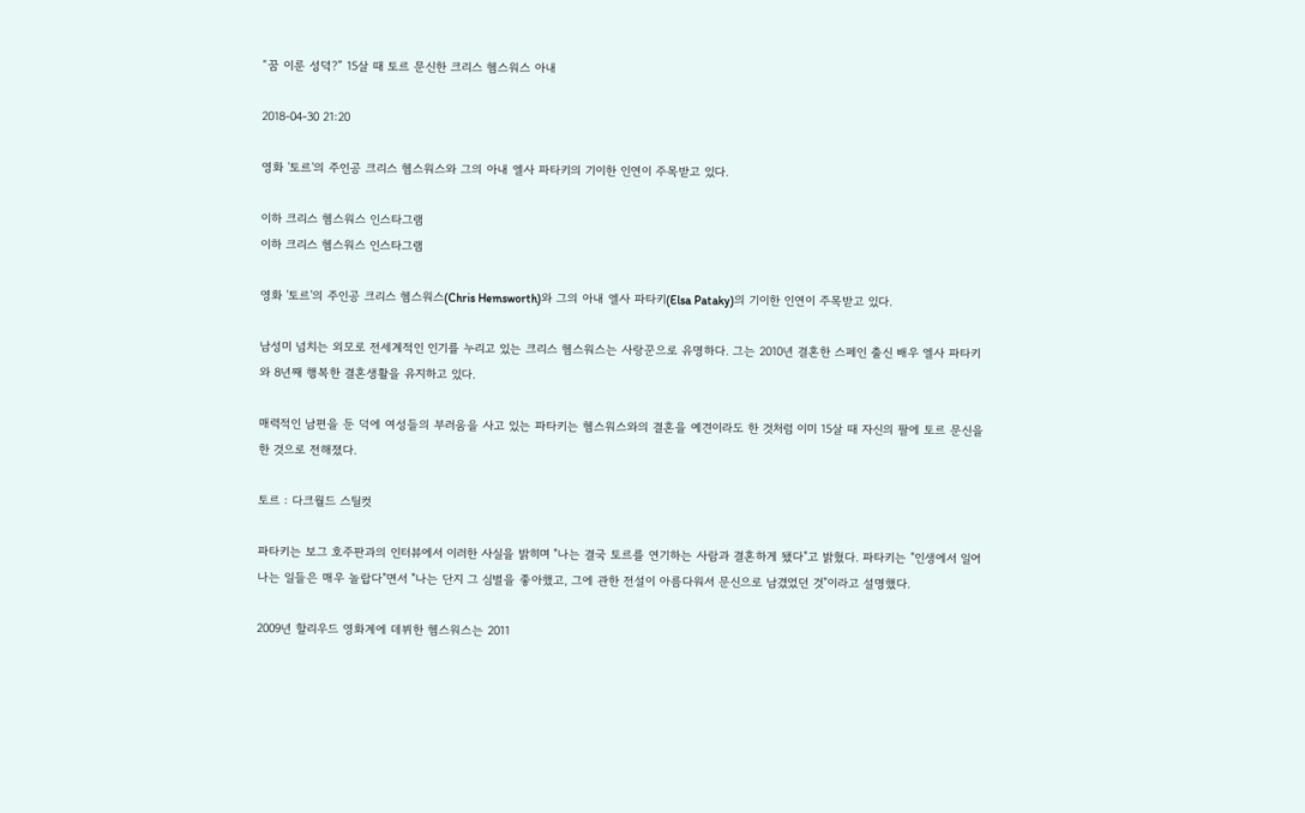“꿈 이룬 성덕?” 15살 때 토르 문신한 크리스 헴스워스 아내

2018-04-30 21:20

영화 '토르'의 주인공 크리스 헴스워스와 그의 아내 엘사 파타키의 기이한 인연이 주목받고 있다.

이하 크리스 헴스워스 인스타그램
이하 크리스 헴스워스 인스타그램

영화 '토르'의 주인공 크리스 헴스워스(Chris Hemsworth)와 그의 아내 엘사 파타키(Elsa Pataky)의 기이한 인연이 주목받고 있다.

남성미 넘치는 외모로 전세계적인 인기를 누리고 있는 크리스 헴스워스는 사랑꾼으로 유명하다. 그는 2010년 결혼한 스페인 출신 배우 엘사 파타키와 8년째 행복한 결혼생활을 유지하고 있다.

매력적인 남편을 둔 덕에 여성들의 부러움을 사고 있는 파타키는 헴스워스와의 결혼을 예견이라도 한 것처럼 이미 15살 때 자신의 팔에 토르 문신을 한 것으로 전해졌다.

토르 : 다크월드 스틸컷

파타키는 보그 호주판과의 인터뷰에서 이러한 사실을 밝히며 "나는 결국 토르를 연기하는 사람과 결혼하게 됐다"고 밝혔다. 파타키는 "인생에서 일어나는 일들은 매우 놀랍다"면서 "나는 단지 그 심벌을 좋아했고, 그에 관한 전설이 아름다워서 문신으로 남겼었던 것"이라고 설명했다.

2009년 할리우드 영화계에 데뷔한 헴스워스는 2011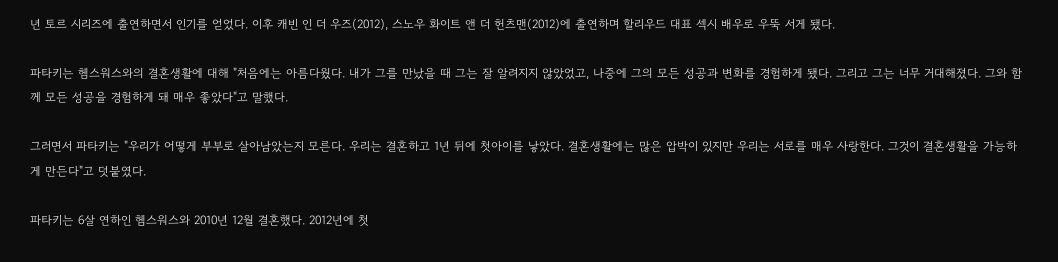년 토르 시리즈에 출연하면서 인기를 얻었다. 이후 캐빈 인 더 우즈(2012), 스노우 화이트 앤 더 헌츠맨(2012)에 출연하며 할리우드 대표 섹시 배우로 우뚝 서게 됐다.

파타키는 헴스워스와의 결혼생활에 대해 "처음에는 아름다웠다. 내가 그를 만났을 때 그는 잘 알려지지 않았었고, 나중에 그의 모든 성공과 변화를 경험하게 됐다. 그리고 그는 너무 거대해졌다. 그와 함께 모든 성공을 경험하게 돼 매우 좋았다"고 말했다.

그러면서 파타키는 "우리가 어떻게 부부로 살아남았는지 모른다. 우리는 결혼하고 1년 뒤에 첫아이를 낳았다. 결혼생활에는 많은 압박이 있지만 우리는 서로를 매우 사랑한다. 그것이 결혼생활을 가능하게 만든다"고 덧붙였다.

파타키는 6살 연하인 헴스워스와 2010년 12월 결혼했다. 2012년에 첫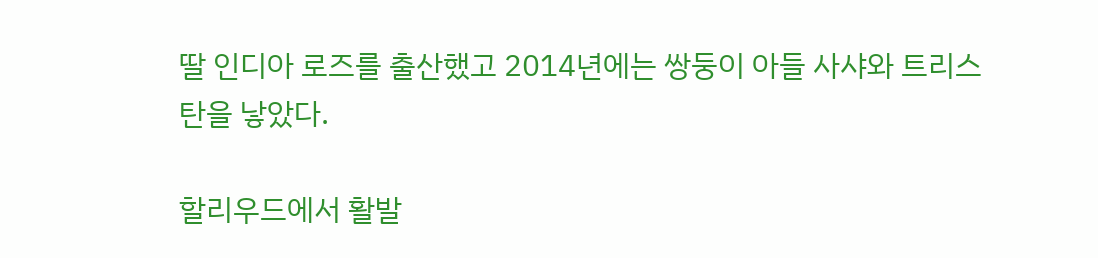딸 인디아 로즈를 출산했고 2014년에는 쌍둥이 아들 사샤와 트리스탄을 낳았다.

할리우드에서 활발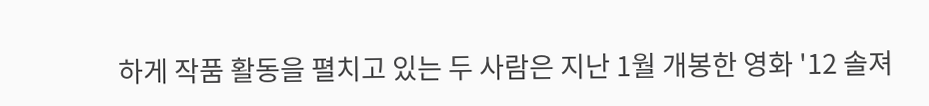하게 작품 활동을 펼치고 있는 두 사람은 지난 1월 개봉한 영화 '12 솔져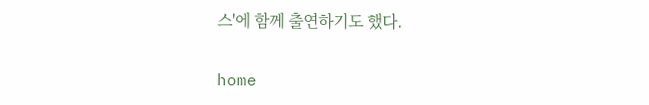스'에 함께 출연하기도 했다.

home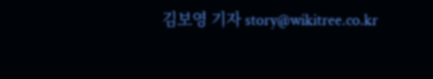김보영 기자 story@wikitree.co.kr